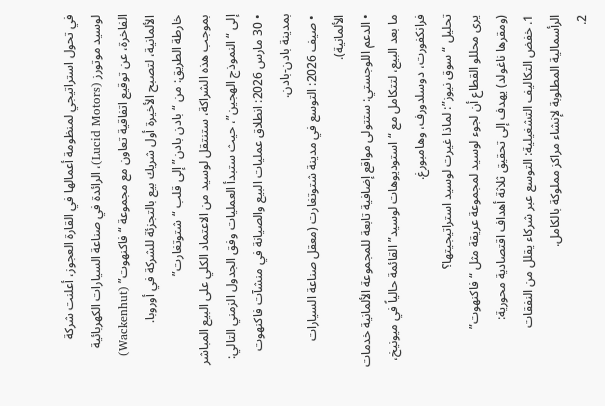في تحول استراتيجي لمنظومة أعمالها في القارة العجوز، أعلنت شركة لوسيد موتورز (Lucid Motors)، الرائدة في صناعة السيارات الكهربائية الفاخرة، عن توقيع اتفاقية تعاون مع مجموعة “فاكنهوت” (Wackenhut) الألمانية، لتصبح الأخيرة أول شريك بيع بالتجزئة للشركة في أوروبا.
خارطة الطريق: من “بادن بادن” إلى قلب “شتوتغارت”
بموجب هذه الشراكة، ستنتقل لوسيد من الاعتماد الكلي على البيع المباشر إلى “النموذج الهجين”، حيث ستبدأ العمليات وفق الجدول الزمني التالي:
• 30 مارس 2026: انطلاق عمليات البيع والصيانة في منشآت فاكنهوت بمدينة بادن-بادن.
• صيف 2026: التوسع في مدينة شتوتغارت (معقل صناعة السيارات الألمانية).
• الدعم اللوجستي: ستتولى مواقع إضافية تابعة للمجموعة الألمانية خدمات ما بعد البيع، لتتكامل مع “استوديوهات لوسيد” القائمة حالياً في ميونيخ، فرانكفورت، دوسلدورف، وهامبورغ.
تحليل “سوق نيوز”: لماذا غيرت لوسيد استراتيجيتها؟
يرى محللو القطاع أن لجوء لوسيد لمجموعة عريقة مثل “فاكنهوت” (ومقرها ناغولد) يهدف إلى تحقيق ثلاثة أهداف اقتصادية محورية:
1. خفض التكاليف التشغيلية: التوسع عبر شركاء يقلل من النفقات الرأسمالية المطلوبة لإنشاء مراكز مملوكة بالكامل.
2.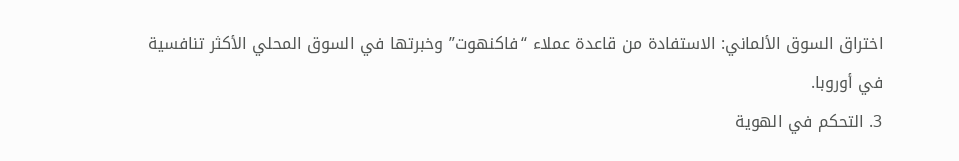اختراق السوق الألماني: الاستفادة من قاعدة عملاء “فاكنهوت” وخبرتها في السوق المحلي الأكثر تنافسية في أوروبا.
3. التحكم في الهوية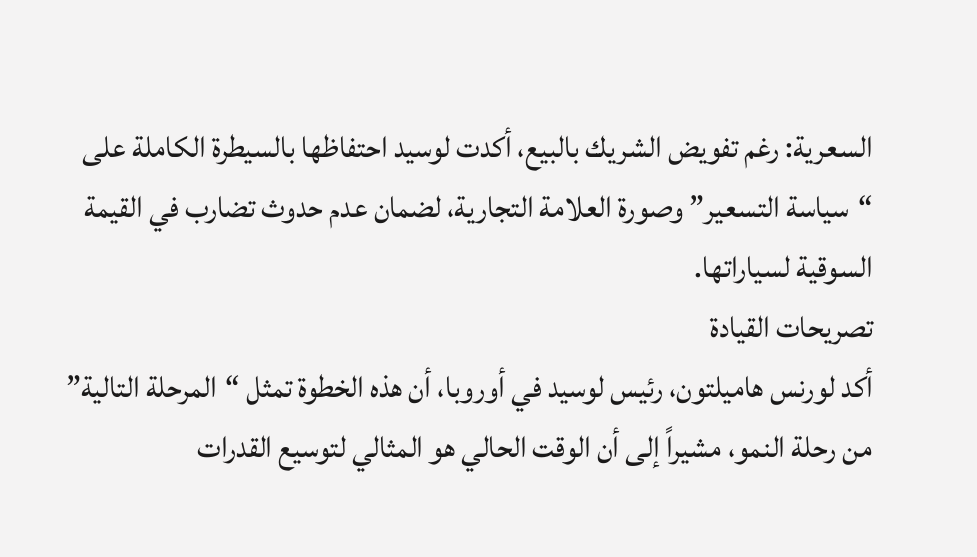السعرية: رغم تفويض الشريك بالبيع، أكدت لوسيد احتفاظها بالسيطرة الكاملة على “سياسة التسعير” وصورة العلامة التجارية، لضمان عدم حدوث تضارب في القيمة السوقية لسياراتها.
تصريحات القيادة
أكد لورنس هاميلتون، رئيس لوسيد في أوروبا، أن هذه الخطوة تمثل “المرحلة التالية” من رحلة النمو، مشيراً إلى أن الوقت الحالي هو المثالي لتوسيع القدرات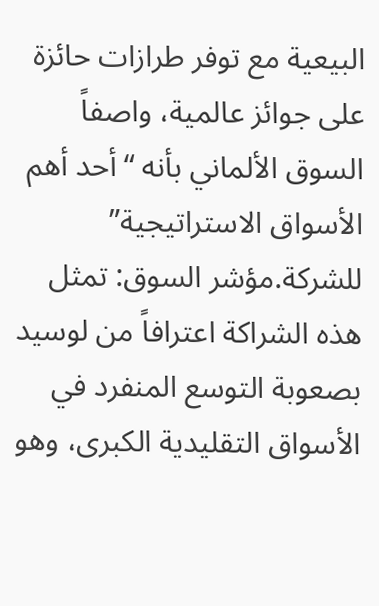البيعية مع توفر طرازات حائزة على جوائز عالمية، واصفاً السوق الألماني بأنه “أحد أهم الأسواق الاستراتيجية” للشركة.مؤشر السوق: تمثل هذه الشراكة اعترافاً من لوسيد بصعوبة التوسع المنفرد في الأسواق التقليدية الكبرى، وهو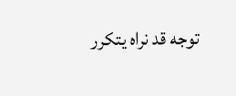توجه قد نراه يتكرر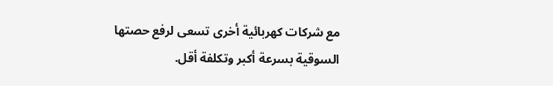مع شركات كهربائية أخرى تسعى لرفع حصتها السوقية بسرعة أكبر وتكلفة أقل.